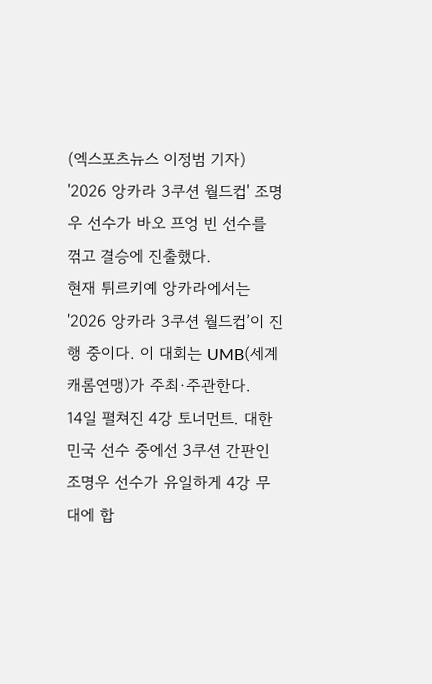(엑스포츠뉴스 이정범 기자) '2026 앙카라 3쿠션 월드컵' 조명우 선수가 바오 프엉 빈 선수를 꺾고 결승에 진출했다.
현재 튀르키예 앙카라에서는 '2026 앙카라 3쿠션 월드컵’이 진행 중이다. 이 대회는 UMB(세계캐롬연맹)가 주최·주관한다.
14일 펼쳐진 4강 토너먼트. 대한민국 선수 중에선 3쿠션 간판인 조명우 선수가 유일하게 4강 무대에 합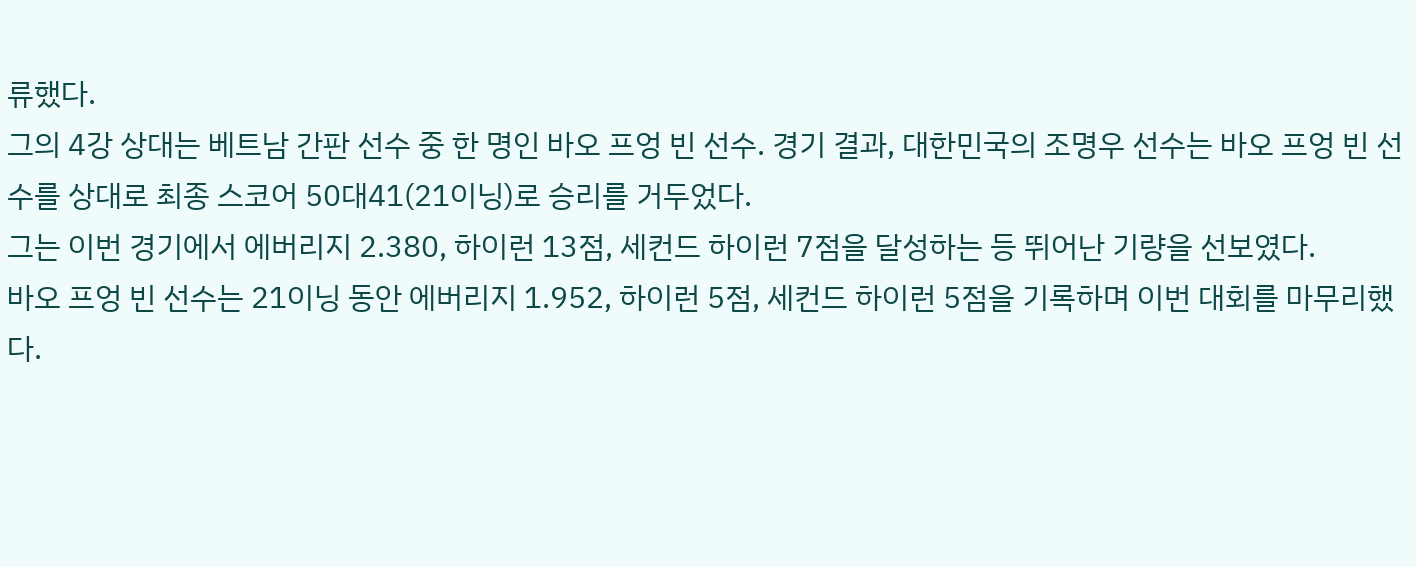류했다.
그의 4강 상대는 베트남 간판 선수 중 한 명인 바오 프엉 빈 선수. 경기 결과, 대한민국의 조명우 선수는 바오 프엉 빈 선수를 상대로 최종 스코어 50대41(21이닝)로 승리를 거두었다.
그는 이번 경기에서 에버리지 2.380, 하이런 13점, 세컨드 하이런 7점을 달성하는 등 뛰어난 기량을 선보였다.
바오 프엉 빈 선수는 21이닝 동안 에버리지 1.952, 하이런 5점, 세컨드 하이런 5점을 기록하며 이번 대회를 마무리했다.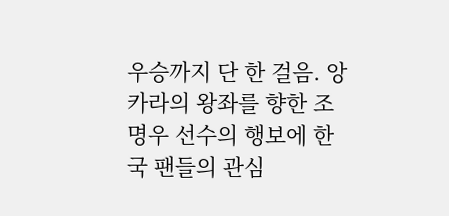우승까지 단 한 걸음. 앙카라의 왕좌를 향한 조명우 선수의 행보에 한국 팬들의 관심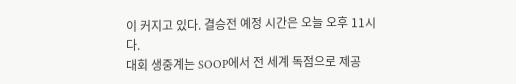이 커지고 있다. 결승전 예정 시간은 오늘 오후 11시다.
대회 생중계는 SOOP에서 전 세계 독점으로 제공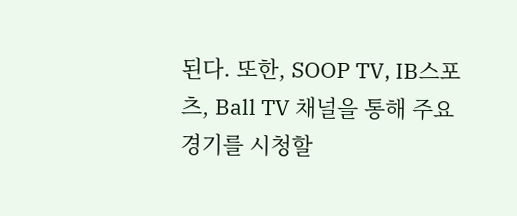된다. 또한, SOOP TV, IB스포츠, Ball TV 채널을 통해 주요 경기를 시청할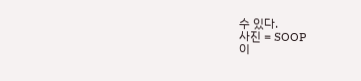수 있다.
사진 = SOOP
이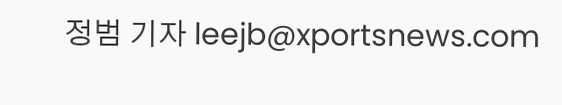정범 기자 leejb@xportsnews.com